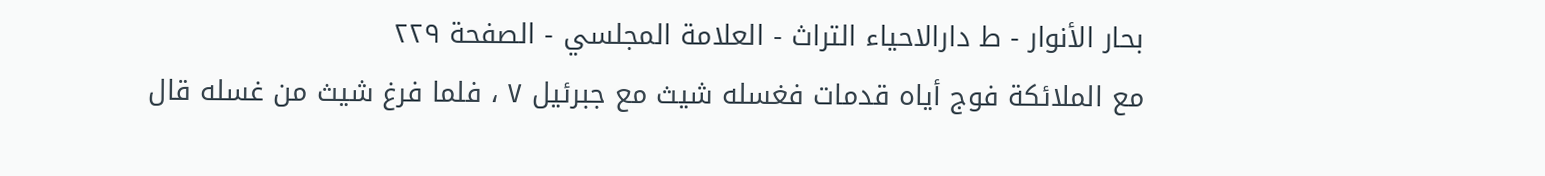بحار الأنوار - ط دارالاحیاء التراث - العلامة المجلسي - الصفحة ٢٢٩
مع الملائكة فوج أياه قدمات فغسله شيث مع جبرئيل ٧ ، فلما فرغ شيث من غسله قال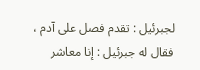لجبرئيل : تقدم فصل على آدم ، فقال له جبرئيل : إنا معاشر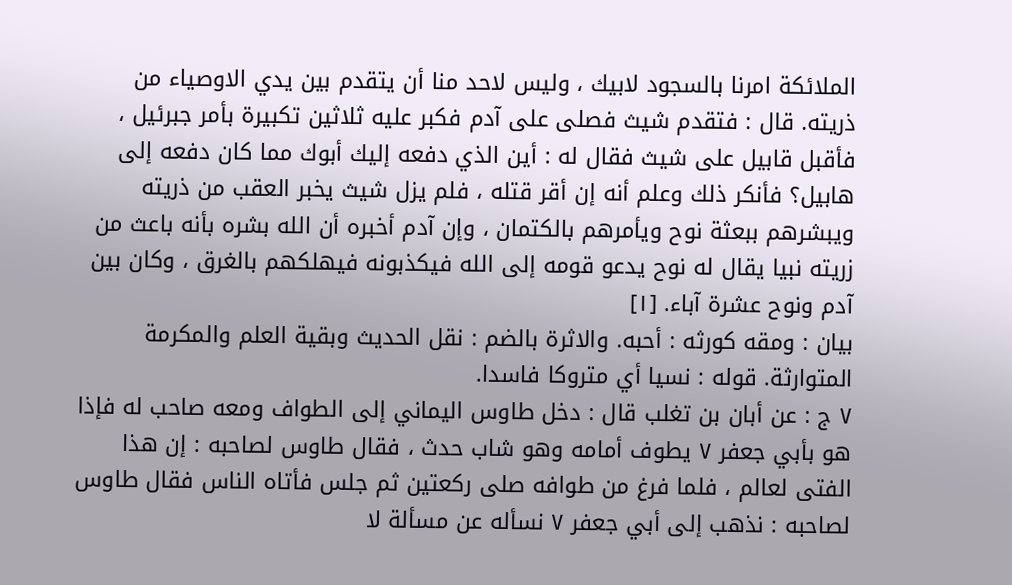الملائكة امرنا بالسجود لابيك ، وليس لاحد منا أن يتقدم بين يدي الاوصياء من ذريته. قال : فتقدم شيث فصلى على آدم فكبر عليه ثلاثين تكبيرة بأمر جبرئيل ، فأقبل قابيل على شيث فقال له : أين الذي دفعه إليك أبوك مما كان دفعه إلى هابيل؟ فأنكر ذلك وعلم أنه إن أقر قتله ، فلم يزل شيث يخبر العقب من ذريته ويبشرهم ببعثة نوح ويأمرهم بالكتمان ، وإن آدم أخبره أن الله بشره بأنه باعث من زريته نبيا يقال له نوح يدعو قومه إلى الله فيكذبونه فيهلكهم بالغرق ، وكان بين آدم ونوح عشرة آباء. [١]
بيان : ومقه كورثه : أحبه. والاثرة بالضم : نقل الحديث وبقية العلم والمكرمة المتوارثة. قوله : نسيا أي متروكا فاسدا.
٧ ج : عن أبان بن تغلب قال : دخل طاوس اليماني إلى الطواف ومعه صاحب له فإذا هو بأبي جعفر ٧ يطوف أمامه وهو شاب حدث ، فقال طاوس لصاحبه : إن هذا الفتى لعالم ، فلما فرغ من طوافه صلى ركعتين ثم جلس فأتاه الناس فقال طاوس لصاحبه : نذهب إلى أبي جعفر ٧ نسأله عن مسألة لا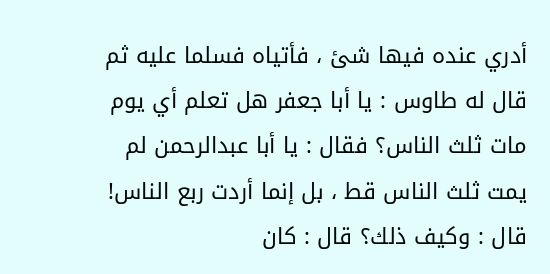أدري عنده فيها شئ ، فأتياه فسلما عليه ثم قال له طاوس : يا أبا جعفر هل تعلم أي يوم مات ثلث الناس؟ فقال : يا أبا عبدالرحمن لم يمت ثلث الناس قط ، بل إنما أردت ربع الناس! قال : وكيف ذلك؟ قال : كان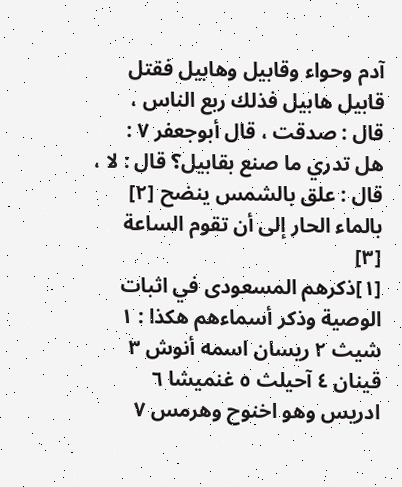آدم وحواء وقابيل وهابيل فقتل قابيل هابيل فذلك ربع الناس ، قال : صدقت ، قال أبوجعفر ٧ : هل تدري ما صنع بقابيل؟ قال : لا ، قال : علق بالشمس ينضح [٢] بالماء الحار إلى أن تقوم الساعة [٣]
[١]ذكرهم المسعودى في اثبات الوصية وذكر أسماءهم هكذا : ١ شيث ٢ ريسان اسمه أنوش ٣ قينان ٤ آحيلث ٥ غنميشا ٦ ادريس وهو اخنوح وهرمس ٧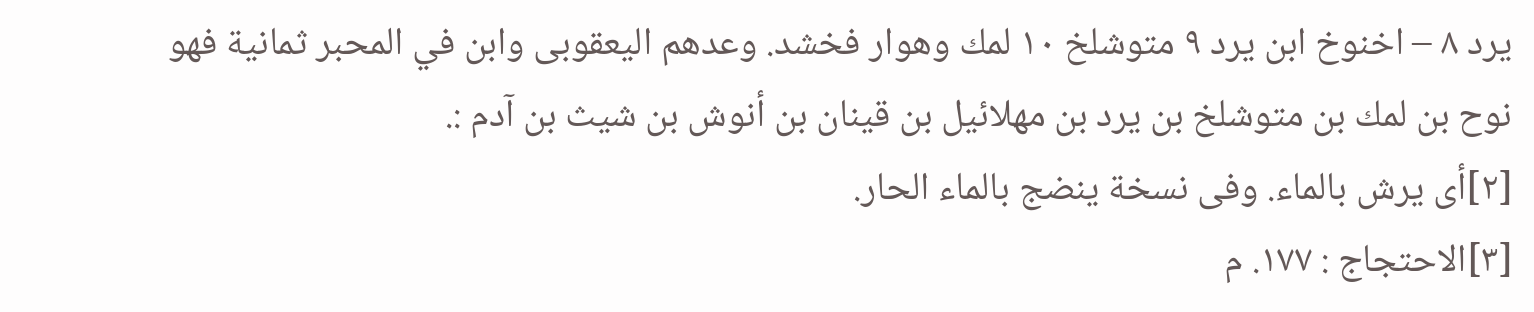يرد ٨ – اخنوخ ابن يرد ٩ متوشلخ ١٠ لمك وهوار فخشد. وعدهم اليعقوبى وابن في المحبر ثمانية فهو نوح بن لمك بن متوشلخ بن يرد بن مهلائيل بن قينان بن أنوش بن شيث بن آدم :.
[٢]أى يرش بالماء. وفى نسخة ينضج بالماء الحار.
[٣]الاحتجاج : ١٧٧. م